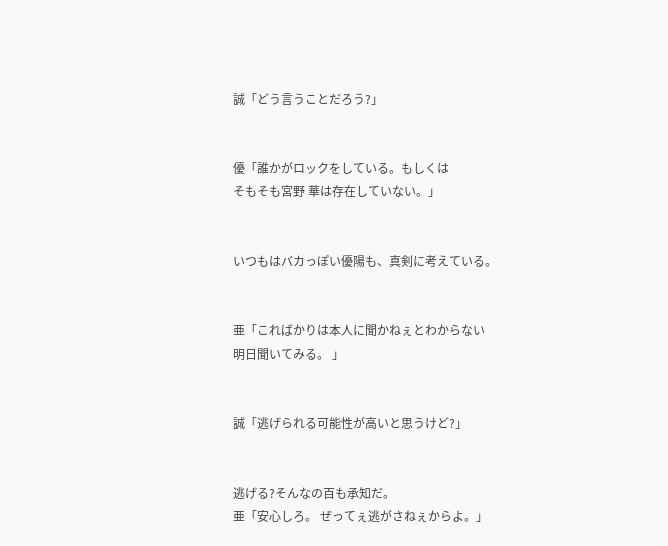誠「どう言うことだろう?」


優「誰かがロックをしている。もしくは
そもそも宮野 華は存在していない。」


いつもはバカっぽい優陽も、真剣に考えている。


亜「こればかりは本人に聞かねぇとわからない
明日聞いてみる。 」


誠「逃げられる可能性が高いと思うけど?」


逃げる?そんなの百も承知だ。
亜「安心しろ。 ぜってぇ逃がさねぇからよ。」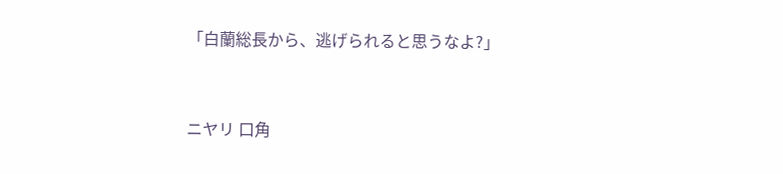「白蘭総長から、逃げられると思うなよ?」


ニヤリ 口角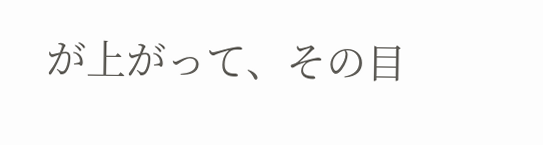が上がって、その目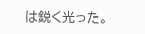は鋭く光った。